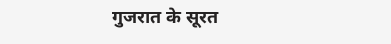गुजरात के सूरत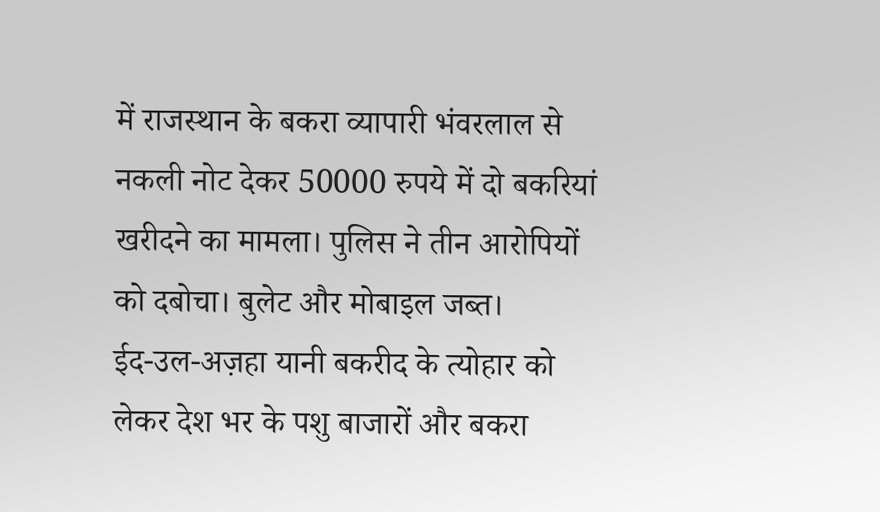में राजस्थान के बकरा व्यापारी भंवरलाल से नकली नोट देकर 50000 रुपये में दो बकरियां खरीदने का मामला। पुलिस ने तीन आरोपियों को दबोचा। बुलेट और मोबाइल जब्त।
ईद-उल-अज़हा यानी बकरीद के त्योहार को लेकर देश भर के पशु बाजारों और बकरा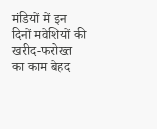मंडियों में इन दिनों मवेशियों की खरीद-फरोख्त का काम बेहद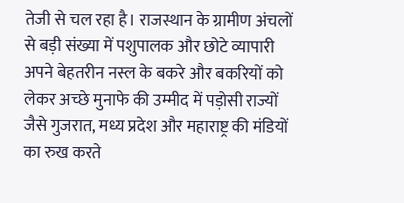तेजी से चल रहा है। राजस्थान के ग्रामीण अंचलों से बड़ी संख्या में पशुपालक और छोटे व्यापारी अपने बेहतरीन नस्ल के बकरे और बकरियों को लेकर अच्छे मुनाफे की उम्मीद में पड़ोसी राज्यों जैसे गुजरात, मध्य प्रदेश और महाराष्ट्र की मंडियों का रुख करते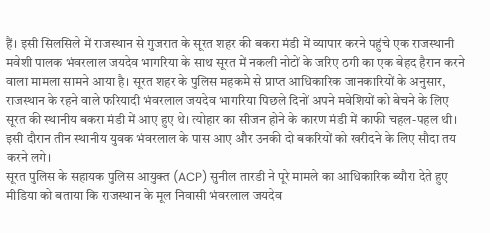हैं। इसी सिलसिले में राजस्थान से गुजरात के सूरत शहर की बकरा मंडी में व्यापार करने पहुंचे एक राजस्थानी मवेशी पालक भंवरलाल जयदेव भागरिया के साथ सूरत में नकली नोटों के जरिए ठगी का एक बेहद हैरान करने वाला मामला सामने आया है। सूरत शहर के पुलिस महकमे से प्राप्त आधिकारिक जानकारियों के अनुसार, राजस्थान के रहने वाले फरियादी भंवरलाल जयदेव भागरिया पिछले दिनों अपने मवेशियों को बेचने के लिए सूरत की स्थानीय बकरा मंडी में आए हुए थे। त्योहार का सीजन होने के कारण मंडी में काफी चहल-पहल थी। इसी दौरान तीन स्थानीय युवक भंवरलाल के पास आए और उनकी दो बकरियों को खरीदने के लिए सौदा तय करने लगे।
सूरत पुलिस के सहायक पुलिस आयुक्त (ACP) सुनील तारडी ने पूरे मामले का आधिकारिक ब्यौरा देते हुए मीडिया को बताया कि राजस्थान के मूल निवासी भंवरलाल जयदेव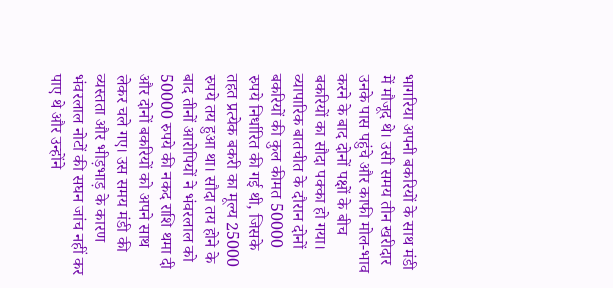भागरिया अपनी बकरियों के साथ मंडी में मौजूद थे। उसी समय तीन खरीदार उनके पास पहुंचे और काफी मोल-भाव करने के बाद दोनों पक्षों के बीच बकरियों का सौदा पक्का हो गया।
व्यापारिक बातचीत के दौरान दोनों बकरियों की कुल कीमत 50000 रुपये निर्धारित की गई थी, जिसके तहत प्रत्येक बकरी का मूल्य 25000 रुपये तय हुआ था। सौदा तय होने के बाद तीनों आरोपियों ने भंवरलाल को 50000 रुपये की नकद राशि थमा दी और दोनों बकरियों को अपने साथ लेकर चले गए। उस समय मंडी की व्यस्तता और भीड़भाड़ के कारण भंवरलाल नोटों की सघन जांच नहीं कर पाए थे और उन्होंने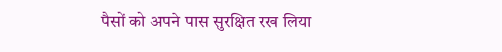पैसों को अपने पास सुरक्षित रख लिया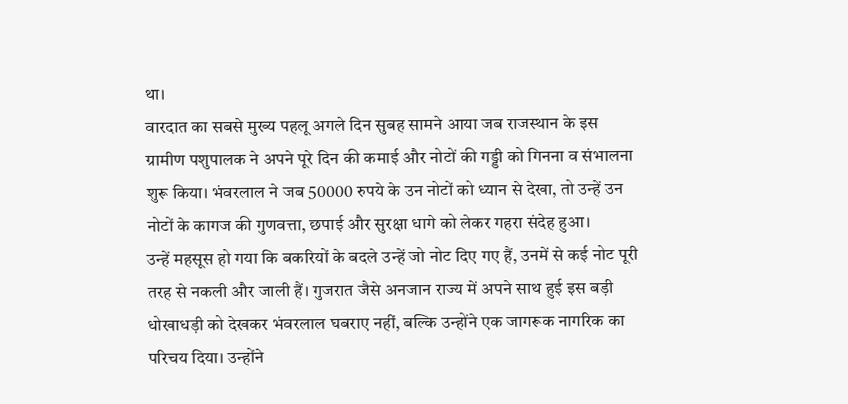था।
वारदात का सबसे मुख्य पहलू अगले दिन सुबह सामने आया जब राजस्थान के इस ग्रामीण पशुपालक ने अपने पूरे दिन की कमाई और नोटों की गड्डी को गिनना व संभालना शुरू किया। भंवरलाल ने जब 50000 रुपये के उन नोटों को ध्यान से देखा, तो उन्हें उन नोटों के कागज की गुणवत्ता, छपाई और सुरक्षा धागे को लेकर गहरा संदेह हुआ।
उन्हें महसूस हो गया कि बकरियों के बदले उन्हें जो नोट दिए गए हैं, उनमें से कई नोट पूरी तरह से नकली और जाली हैं। गुजरात जैसे अनजान राज्य में अपने साथ हुई इस बड़ी धोखाधड़ी को देखकर भंवरलाल घबराए नहीं, बल्कि उन्होंने एक जागरूक नागरिक का परिचय दिया। उन्होंने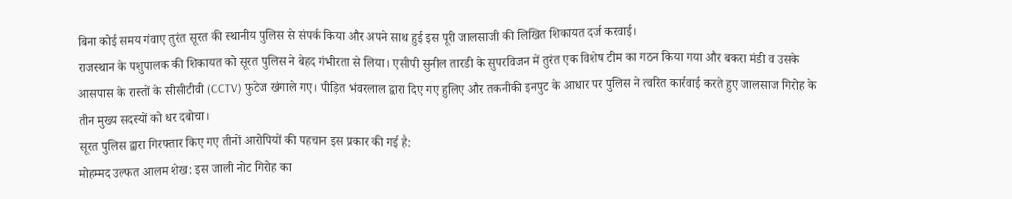बिना कोई समय गंवाए तुरंत सूरत की स्थानीय पुलिस से संपर्क किया और अपने साथ हुई इस पूरी जालसाजी की लिखित शिकायत दर्ज करवाई।
राजस्थान के पशुपालक की शिकायत को सूरत पुलिस ने बेहद गंभीरता से लिया। एसीपी सुनील तारडी के सुपरविजन में तुरंत एक विशेष टीम का गठन किया गया और बकरा मंडी व उसके आसपास के रास्तों के सीसीटीवी (CCTV) फुटेज खंगाले गए। पीड़ित भंवरलाल द्वारा दिए गए हुलिए और तकनीकी इनपुट के आधार पर पुलिस ने त्वरित कार्रवाई करते हुए जालसाज गिरोह के तीन मुख्य सदस्यों को धर दबोचा।
सूरत पुलिस द्वारा गिरफ्तार किए गए तीनों आरोपियों की पहचान इस प्रकार की गई है:
मोहम्मद उल्फत आलम शेख: इस जाली नोट गिरोह का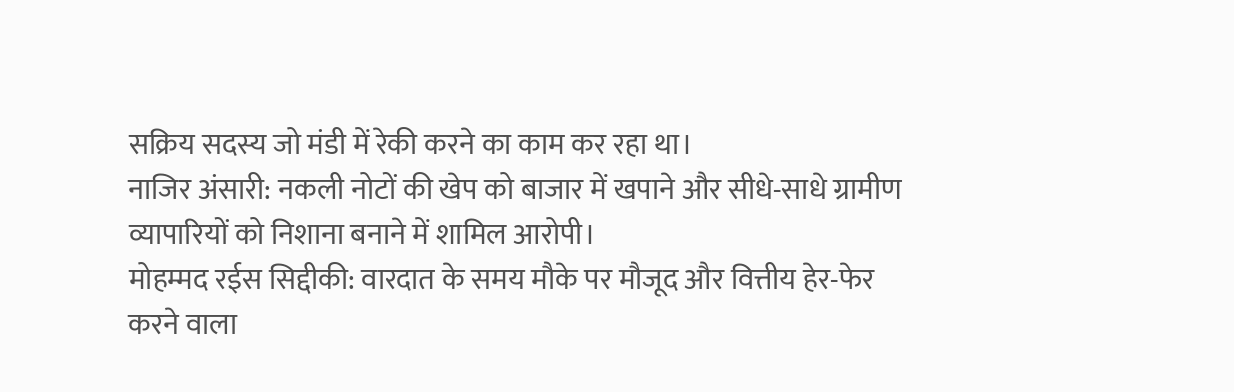सक्रिय सदस्य जो मंडी में रेकी करने का काम कर रहा था।
नाजिर अंसारी: नकली नोटों की खेप को बाजार में खपाने और सीधे-साधे ग्रामीण व्यापारियों को निशाना बनाने में शामिल आरोपी।
मोहम्मद रईस सिद्दीकी: वारदात के समय मौके पर मौजूद और वित्तीय हेर-फेर करने वाला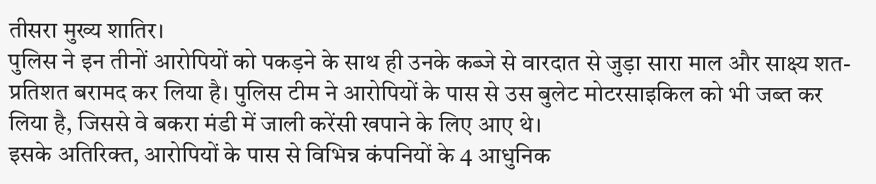तीसरा मुख्य शातिर।
पुलिस ने इन तीनों आरोपियों को पकड़ने के साथ ही उनके कब्जे से वारदात से जुड़ा सारा माल और साक्ष्य शत-प्रतिशत बरामद कर लिया है। पुलिस टीम ने आरोपियों के पास से उस बुलेट मोटरसाइकिल को भी जब्त कर लिया है, जिससे वे बकरा मंडी में जाली करेंसी खपाने के लिए आए थे।
इसके अतिरिक्त, आरोपियों के पास से विभिन्न कंपनियों के 4 आधुनिक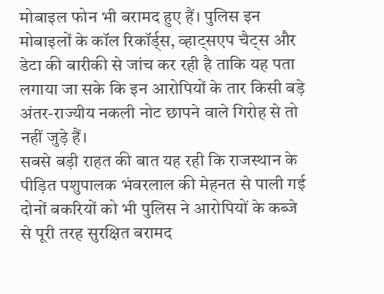मोबाइल फोन भी बरामद हुए हैं। पुलिस इन मोबाइलों के कॉल रिकॉर्ड्स, व्हाट्सएप चैट्स और डेटा की बारीकी से जांच कर रही है ताकि यह पता लगाया जा सके कि इन आरोपियों के तार किसी बड़े अंतर-राज्यीय नकली नोट छापने वाले गिरोह से तो नहीं जुड़े हैं।
सबसे बड़ी राहत की बात यह रही कि राजस्थान के पीड़ित पशुपालक भंवरलाल की मेहनत से पाली गई दोनों बकरियों को भी पुलिस ने आरोपियों के कब्जे से पूरी तरह सुरक्षित बरामद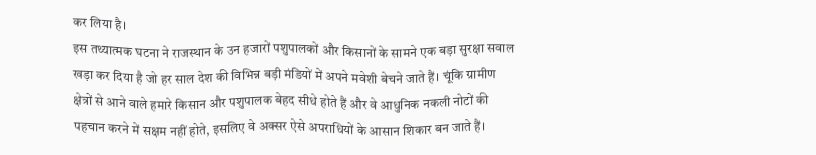कर लिया है।
इस तथ्यात्मक घटना ने राजस्थान के उन हजारों पशुपालकों और किसानों के सामने एक बड़ा सुरक्षा सवाल खड़ा कर दिया है जो हर साल देश की विभिन्न बड़ी मंडियों में अपने मवेशी बेचने जाते हैं। चूंकि ग्रामीण क्षेत्रों से आने वाले हमारे किसान और पशुपालक बेहद सीधे होते हैं और वे आधुनिक नकली नोटों की पहचान करने में सक्षम नहीं होते, इसलिए वे अक्सर ऐसे अपराधियों के आसान शिकार बन जाते हैं।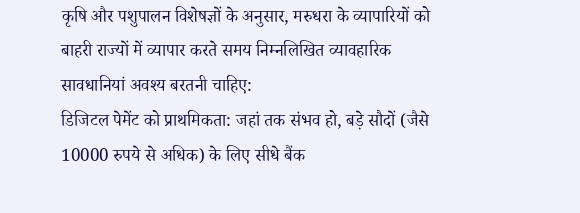कृषि और पशुपालन विशेषज्ञों के अनुसार, मरुधरा के व्यापारियों को बाहरी राज्यों में व्यापार करते समय निम्नलिखित व्यावहारिक सावधानियां अवश्य बरतनी चाहिए:
डिजिटल पेमेंट को प्राथमिकता: जहां तक संभव हो, बड़े सौदों (जैसे 10000 रुपये से अधिक) के लिए सीधे बैंक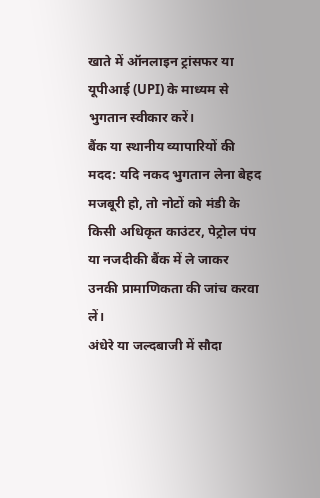खाते में ऑनलाइन ट्रांसफर या यूपीआई (UPI) के माध्यम से भुगतान स्वीकार करें।
बैंक या स्थानीय व्यापारियों की मदद: यदि नकद भुगतान लेना बेहद मजबूरी हो, तो नोटों को मंडी के किसी अधिकृत काउंटर, पेट्रोल पंप या नजदीकी बैंक में ले जाकर उनकी प्रामाणिकता की जांच करवा लें।
अंधेरे या जल्दबाजी में सौदा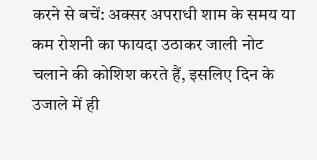करने से बचें: अक्सर अपराधी शाम के समय या कम रोशनी का फायदा उठाकर जाली नोट चलाने की कोशिश करते हैं, इसलिए दिन के उजाले में ही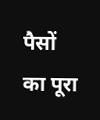पैसों का पूरा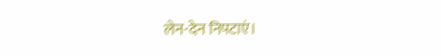लेन-देन निपटाएं।